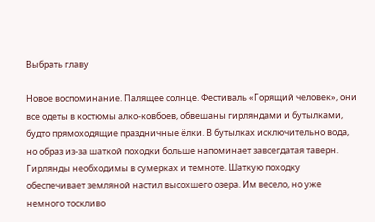Выбрать главу

Новое воспоминание. Палящее солнце. Фестиваль «Горящий человек», они все одеты в костюмы алко-ковбоев, обвешаны гирляндами и бутылками, будто прямоходящие праздничные ёлки. В бутылках исключительно вода, но образ из-за шаткой походки больше напоминает завсегдатая таверн. Гирлянды необходимы в сумерках и темноте. Шаткую походку обеспечивает земляной настил высохшего озера. Им весело, но уже немного тоскливо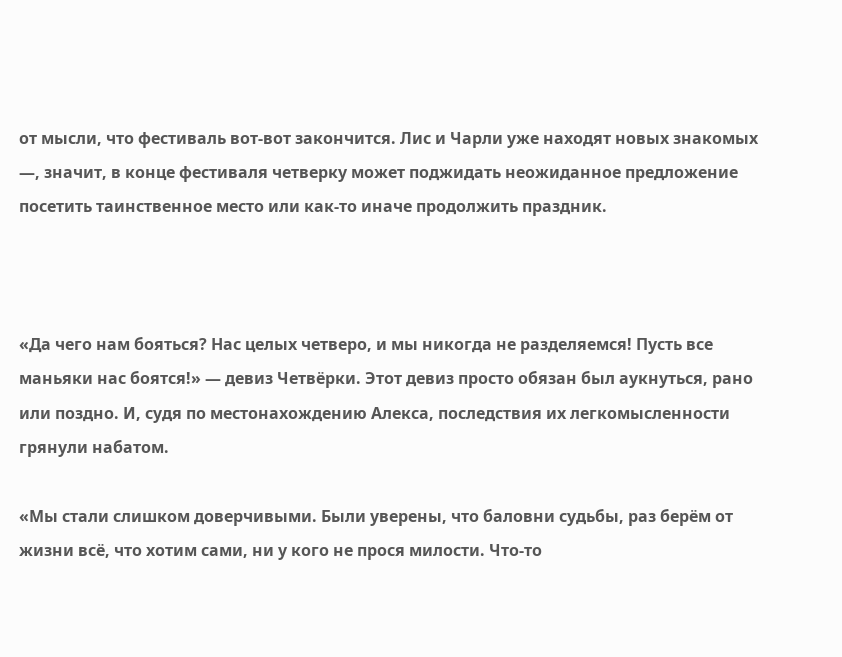от мысли, что фестиваль вот-вот закончится. Лис и Чарли уже находят новых знакомых —, значит, в конце фестиваля четверку может поджидать неожиданное предложение посетить таинственное место или как-то иначе продолжить праздник.



«Да чего нам бояться? Нас целых четверо, и мы никогда не разделяемся! Пусть все маньяки нас боятся!» — девиз Четвёрки. Этот девиз просто обязан был аукнуться, рано или поздно. И, судя по местонахождению Алекса, последствия их легкомысленности грянули набатом.

«Мы стали слишком доверчивыми. Были уверены, что баловни судьбы, раз берём от жизни всё, что хотим сами, ни у кого не прося милости. Что-то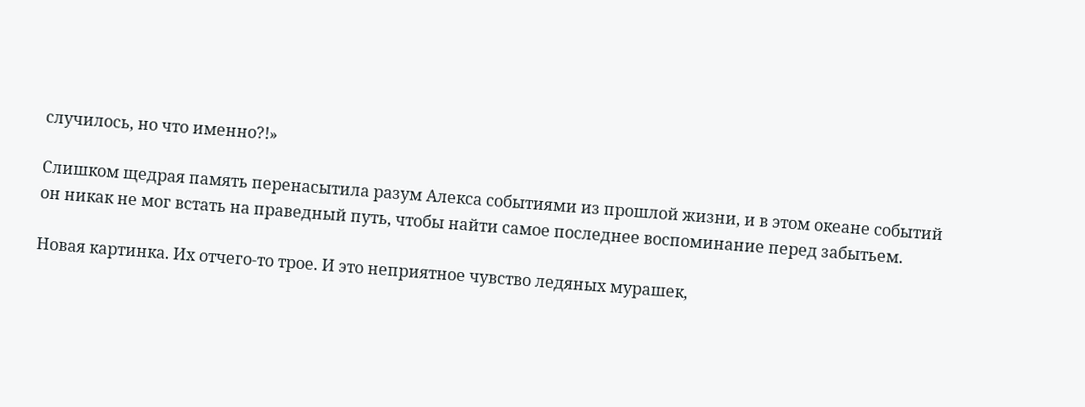случилось, но что именно?!»

Слишком щедрая память перенасытила разум Алекса событиями из прошлой жизни, и в этом океане событий он никак не мог встать на праведный путь, чтобы найти самое последнее воспоминание перед забытьем.

Новая картинка. Их отчего-то трое. И это неприятное чувство ледяных мурашек,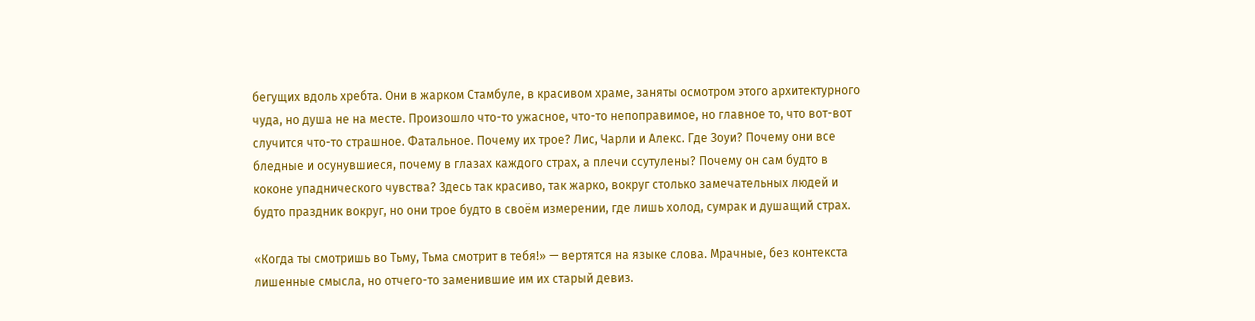бегущих вдоль хребта. Они в жарком Стамбуле, в красивом храме, заняты осмотром этого архитектурного чуда, но душа не на месте. Произошло что-то ужасное, что-то непоправимое, но главное то, что вот-вот случится что-то страшное. Фатальное. Почему их трое? Лис, Чарли и Алекс. Где Зоуи? Почему они все бледные и осунувшиеся, почему в глазах каждого страх, а плечи ссутулены? Почему он сам будто в коконе упаднического чувства? Здесь так красиво, так жарко, вокруг столько замечательных людей и будто праздник вокруг, но они трое будто в своём измерении, где лишь холод, сумрак и душащий страх.

«Когда ты смотришь во Тьму, Тьма смотрит в тебя!» — вертятся на языке слова. Мрачные, без контекста лишенные смысла, но отчего-то заменившие им их старый девиз.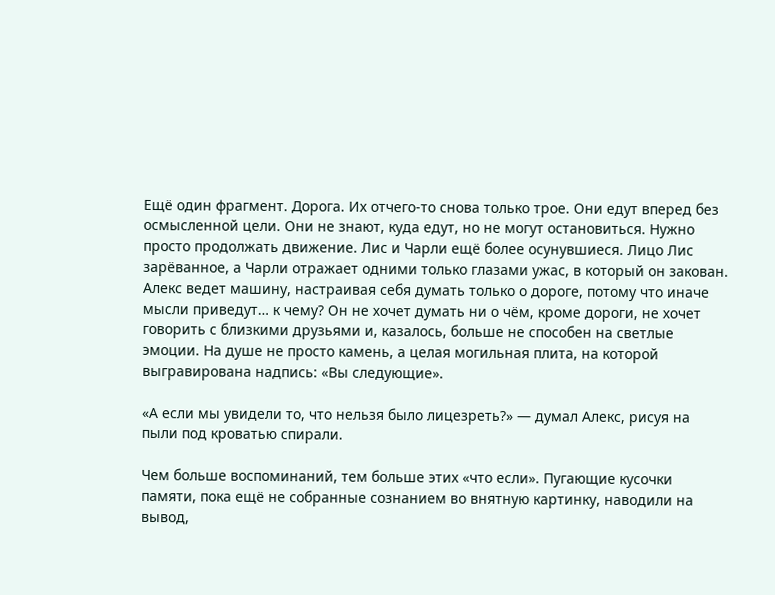Ещё один фрагмент. Дорога. Их отчего-то снова только трое. Они едут вперед без осмысленной цели. Они не знают, куда едут, но не могут остановиться. Нужно просто продолжать движение. Лис и Чарли ещё более осунувшиеся. Лицо Лис зарёванное, а Чарли отражает одними только глазами ужас, в который он закован. Алекс ведет машину, настраивая себя думать только о дороге, потому что иначе мысли приведут… к чему? Он не хочет думать ни о чём, кроме дороги, не хочет говорить с близкими друзьями и, казалось, больше не способен на светлые эмоции. На душе не просто камень, а целая могильная плита, на которой выгравирована надпись: «Вы следующие».

«А если мы увидели то, что нельзя было лицезреть?» — думал Алекс, рисуя на пыли под кроватью спирали.

Чем больше воспоминаний, тем больше этих «что если». Пугающие кусочки памяти, пока ещё не собранные сознанием во внятную картинку, наводили на вывод,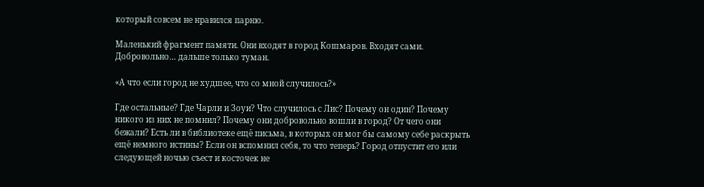который совсем не нравился парню.

Маленький фрагмент памяти. Они входят в город Кошмаров. Входят сами. Добровольно… дальше только туман.

«А что если город не худшее, что со мной случилось?»

Где остальные? Где Чарли и Зоуи? Что случилось с Лис? Почему он один? Почему никого из них не помнил? Почему они добровольно вошли в город? От чего они бежали? Есть ли в библиотеке ещё письма, в которых он мог бы самому себе раскрыть ещё немного истины? Если он вспомнил себя, то что теперь? Город отпустит его или следующей ночью съест и косточек не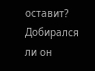оставит? Добирался ли он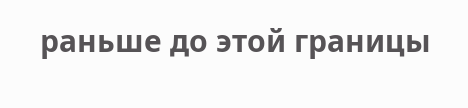раньше до этой границы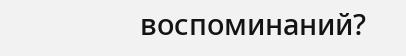воспоминаний?